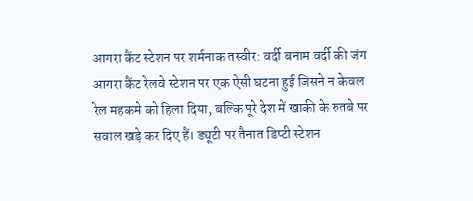आगरा कैंट स्टेशन पर शर्मनाक तस्वीर: वर्दी बनाम वर्दी की जंग
आगरा कैंट रेलवे स्टेशन पर एक ऐसी घटना हुई जिसने न केवल रेल महकमे को हिला दिया, बल्कि पूरे देश में खाकी के रुतबे पर सवाल खड़े कर दिए हैं। ड्यूटी पर तैनात डिप्टी स्टेशन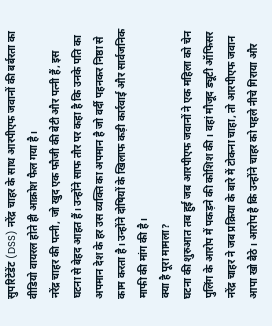सुपरिटेंडेंट (DSS) नरेंद्र चाहर के साथ आरपीएफ जवानों की बर्बरता का वीडियो वायरल होते ही आक्रोश फैल गया है।
नरेंद्र चाहर की पत्नी, जो खुद एक फौजी की बेटी और पत्नी हैं, इस घटना से बेहद आहत हैं। उन्होंने साफ तौर पर कहा है कि उनके पति का अपमान देश के हर उस व्यक्ति का अपमान है जो वर्दी पहनकर निष्ठा से काम करता है। उन्होंने दोषियों के खिलाफ कड़ी कार्रवाई और सार्वजनिक माफी की मांग की है।
क्या है पूरा मामला?
घटना की शुरुआत तब हुई जब आरपीएफ जवानों ने एक महिला को चेन पुलिंग के आरोप में पकड़ने की कोशिश की। वहां मौजूद ड्यूटी ऑफिसर नरेंद्र चाहर ने जब प्रक्रिया के बारे में टोकना चाहा, तो आरपीएफ जवान आपा खो बैठे। आरोप है कि उन्होंने चाहर को पहले नीचे गिराया और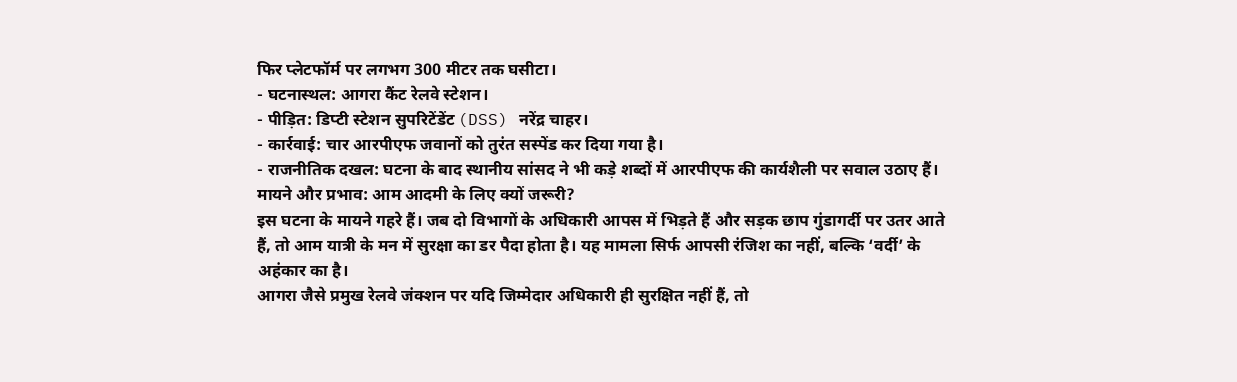फिर प्लेटफॉर्म पर लगभग 300 मीटर तक घसीटा।
- घटनास्थल: आगरा कैंट रेलवे स्टेशन।
- पीड़ित: डिप्टी स्टेशन सुपरिटेंडेंट (DSS) नरेंद्र चाहर।
- कार्रवाई: चार आरपीएफ जवानों को तुरंत सस्पेंड कर दिया गया है।
- राजनीतिक दखल: घटना के बाद स्थानीय सांसद ने भी कड़े शब्दों में आरपीएफ की कार्यशैली पर सवाल उठाए हैं।
मायने और प्रभाव: आम आदमी के लिए क्यों जरूरी?
इस घटना के मायने गहरे हैं। जब दो विभागों के अधिकारी आपस में भिड़ते हैं और सड़क छाप गुंडागर्दी पर उतर आते हैं, तो आम यात्री के मन में सुरक्षा का डर पैदा होता है। यह मामला सिर्फ आपसी रंजिश का नहीं, बल्कि ‘वर्दी’ के अहंकार का है।
आगरा जैसे प्रमुख रेलवे जंक्शन पर यदि जिम्मेदार अधिकारी ही सुरक्षित नहीं हैं, तो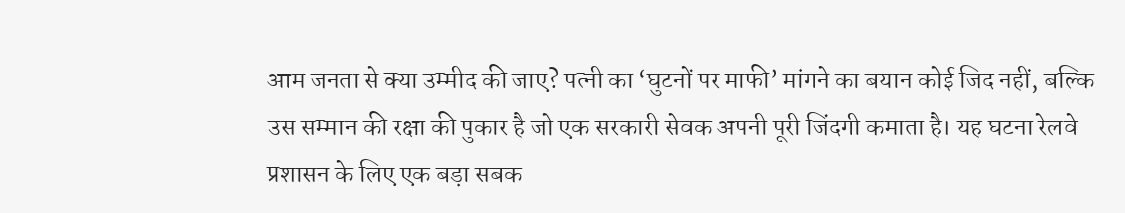आम जनता से क्या उम्मीद की जाए? पत्नी का ‘घुटनों पर माफी’ मांगने का बयान कोई जिद नहीं, बल्कि उस सम्मान की रक्षा की पुकार है जो एक सरकारी सेवक अपनी पूरी जिंदगी कमाता है। यह घटना रेलवे प्रशासन के लिए एक बड़ा सबक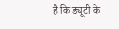है कि ड्यूटी के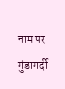नाम पर गुंडागर्दी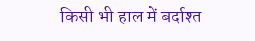किसी भी हाल में बर्दाश्त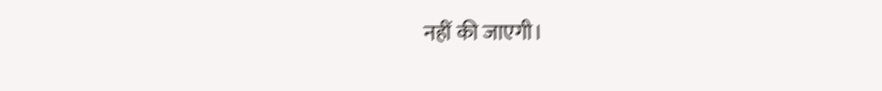नहीं की जाएगी।